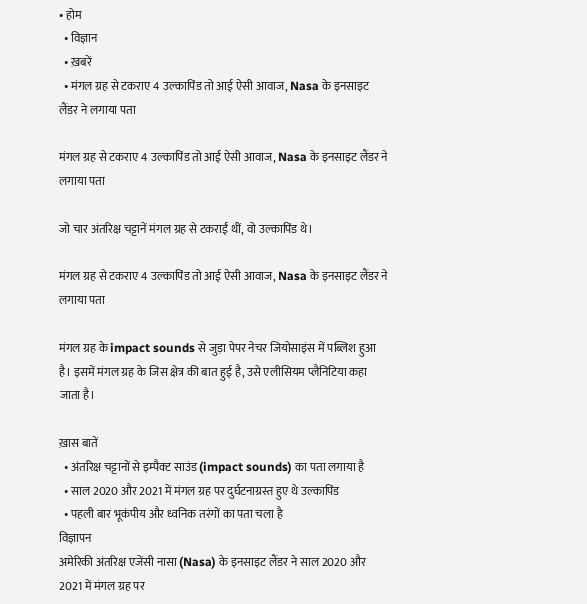• होम
  • विज्ञान
  • ख़बरें
  • मंगल ग्रह से टकराए 4 उल्‍कापिंड तो आई ऐसी आवाज, Nasa के इनसाइट लैंडर ने लगाया पता

मंगल ग्रह से टकराए 4 उल्‍कापिंड तो आई ऐसी आवाज, Nasa के इनसाइट लैंडर ने लगाया पता

जो चार अंतर‍िक्ष चट्टानें मंगल ग्रह से टकराईं थीं, वो उल्‍कापिंड थे।

मंगल ग्रह से टकराए 4 उल्‍कापिंड तो आई ऐसी आवाज, Nasa के इनसाइट लैंडर ने लगाया पता

मंगल ग्रह के impact sounds से जुड़ा पेपर नेचर जियोसाइंस में पब्लिश हुआ है। इसमें मंगल ग्रह के जिस क्षेत्र की बात हुई है, उसे एलीसियम प्लैनिटिया कहा जाता है।

ख़ास बातें
  • अंतरिक्ष चट्टानों से इम्‍पैक्‍ट साउंड (impact sounds) का पता लगाया है
  • साल 2020 और 2021 में मंगल ग्रह पर दुर्घटनाग्रस्त हुए थे उल्‍कापिंड
  • पहली बार भूकंपीय और ध्वनिक तरंगों का पता चला है
विज्ञापन
अमेरिकी अंतरिक्ष एजेंसी नासा (Nasa) के इनसाइट लैंडर ने साल 2020 और 2021 में मंगल ग्रह पर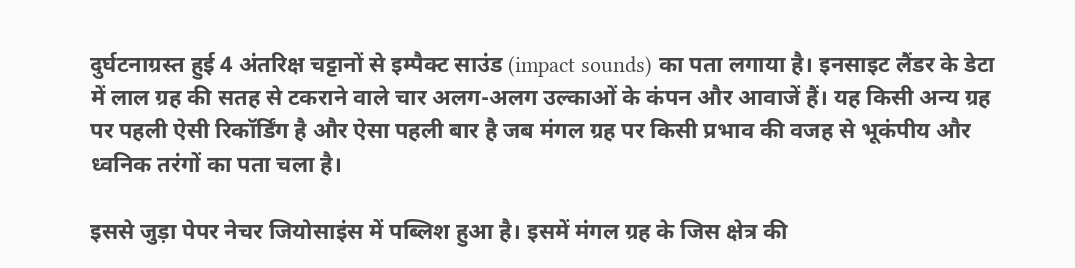दुर्घटनाग्रस्त हुई 4 अंतरिक्ष चट्टानों से इम्‍पैक्‍ट साउंड (impact sounds) का पता लगाया है। इनसाइट लैंडर के डेटा में लाल ग्रह की सतह से टकराने वाले चार अलग-अलग उल्काओं के कंपन और आवाजें हैं। यह किसी अन्‍य ग्रह पर पहली ऐसी रिकॉर्डिंग है और ऐसा पहली बार है जब मंगल ग्रह पर किसी प्रभाव की वजह से भूकंपीय और ध्वनिक तरंगों का पता चला है।

इससे जुड़ा पेपर नेचर जियोसाइंस में पब्लिश हुआ है। इसमें मंगल ग्रह के जिस क्षेत्र की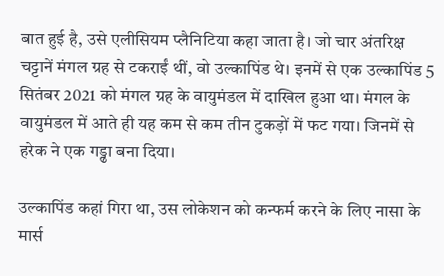बात हुई है, उसे एलीसियम प्लैनिटिया कहा जाता है। जो चार अंतर‍िक्ष चट्टानें मंगल ग्रह से टकराईं थीं, वो उल्‍कापिंड थे। इनमें से एक उल्‍कापिंड 5 सितंबर 2021 को मंगल ग्रह के वायुमंडल में दाखिल हुआ था। मंगल के वायुमंडल में आते ही यह कम से कम तीन टुकड़ों में फट गया। जिनमें से हरेक ने एक गड्ढा बना दिया।

उल्‍काप‍िंड कहां गिरा था, उस लोकेशन को कन्‍फर्म करने के लिए नासा के मार्स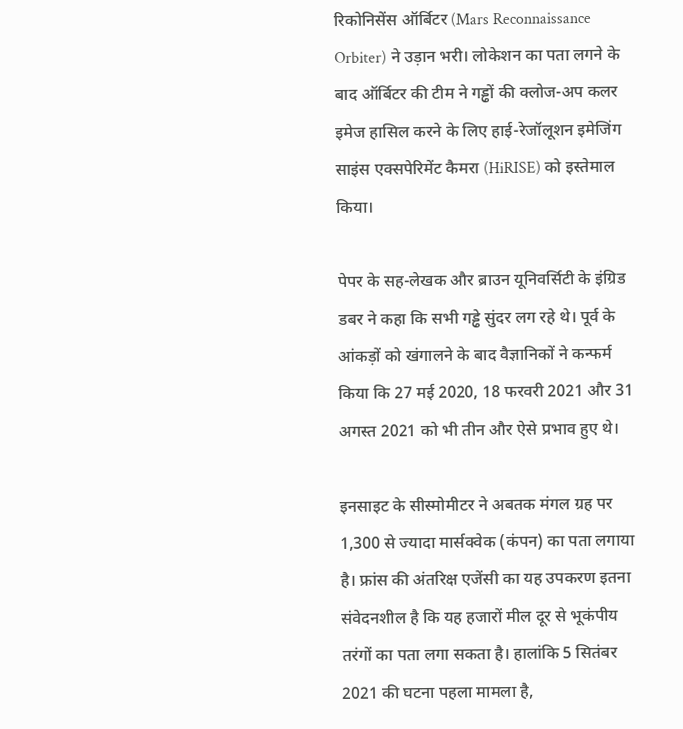रिकोनिसेंस ऑर्बिटर (Mars Reconnaissance Orbiter) ने उड़ान भरी। लोकेशन का पता लगने के बाद ऑर्बिटर की टीम ने गड्ढों की क्लोज-अप कलर इमेज हासिल करने के लिए हाई-रेजॉलूशन इमेजिंग साइंस एक्सपेरिमेंट कैमरा (HiRISE) को इस्‍तेमाल किया।

पेपर के सह-लेखक और ब्राउन यूनिवर्सिटी के इंग्रिड डबर ने कहा कि सभी गड्ढे सुंदर लग रहे थे। पूर्व के आंकड़ों को खंगालने के बाद वैज्ञानिकों ने कन्‍फर्म किया कि 27 मई 2020, 18 फरवरी 2021 और 31 अगस्त 2021 को भी तीन और ऐसे प्रभाव हुए थे।

इनसाइट के सीस्मोमीटर ने अबतक मंगल ग्रह पर 1,300 से ज्‍यादा मार्सक्वेक (कंपन) का पता लगाया है। फ्रांस की अंतरिक्ष एजेंसी का यह उपकरण इतना संवेदनशील है कि यह हजारों मील दूर से भूकंपीय तरंगों का पता लगा सकता है। हालांकि 5 सितंबर 2021 की घटना पहला मामला है,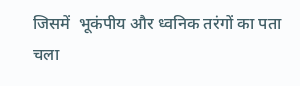जिसमें  भूकंपीय और ध्वनिक तरंगों का पता चला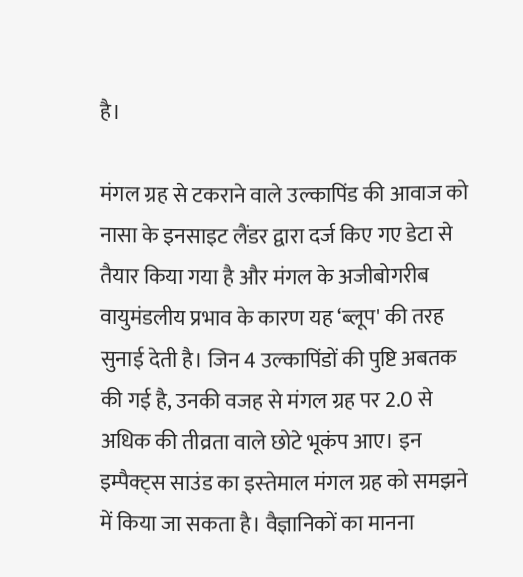है।

मंगल ग्रह से टकराने वाले उल्कापिंड की आवाज को नासा के इनसाइट लैंडर द्वारा दर्ज किए गए डेटा से तैयार किया गया है और मंगल के अजीबोगरीब वायुमंडलीय प्रभाव के कारण यह ‘ब्लूप' की तरह सुनाई देती है। जिन 4 उल्‍कापिंडों की पुष्टि अबतक की गई है, उनकी वजह से मंगल ग्रह पर 2.0 से अधिक की तीव्रता वाले छोटे भूकंप आए। इन इम्‍पैक्‍ट्स साउंड का इस्‍तेमाल मंगल ग्रह को समझने में किया जा सकता है। वैज्ञानिकों का मानना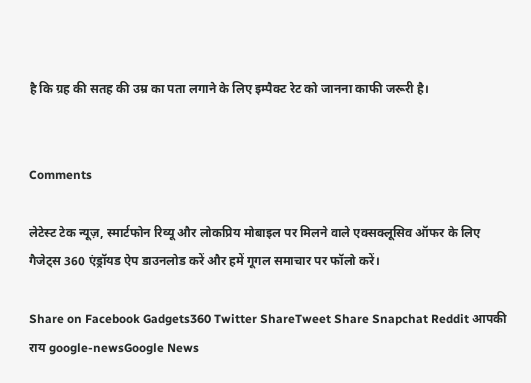है कि ग्रह की सतह की उम्र का पता लगाने के लिए इम्‍पैक्‍ट रेट को जानना काफी जरूरी है।


Comments

लेटेस्ट टेक न्यूज़, स्मार्टफोन रिव्यू और लोकप्रिय मोबाइल पर मिलने वाले एक्सक्लूसिव ऑफर के लिए गैजेट्स 360 एंड्रॉयड ऐप डाउनलोड करें और हमें गूगल समाचार पर फॉलो करें।

Share on Facebook Gadgets360 Twitter ShareTweet Share Snapchat Reddit आपकी राय google-newsGoogle News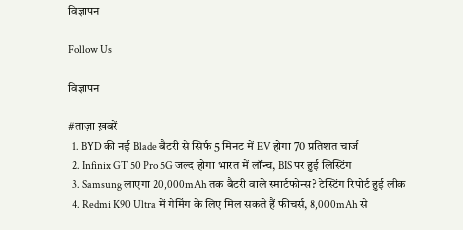विज्ञापन

Follow Us

विज्ञापन

#ताज़ा ख़बरें
  1. BYD की नई Blade बैटरी से सिर्फ 5 मिनट में EV होगा 70 प्रतिशत चार्ज
  2. Infinix GT 50 Pro 5G जल्द होगा भारत में लॉन्च, BIS पर हुई लिस्टिंग
  3. Samsung लाएगा 20,000mAh तक बैटरी वाले स्मार्टफोन्स? टेस्टिंग रिपोर्ट हुई लीक
  4. Redmi K90 Ultra में गेमिंग के लिए मिल सकते हैं फीचर्स, 8,000mAh से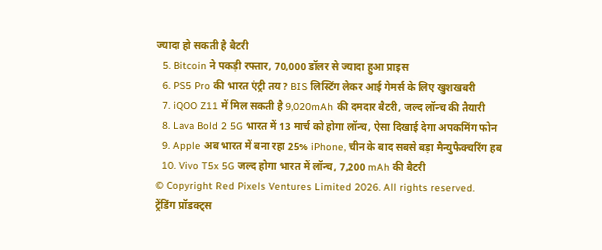ज्यादा हो सकती है बैटरी
  5. Bitcoin ने पकड़ी रफ्तार, 70,000 डॉलर से ज्यादा हुआ प्राइस
  6. PS5 Pro की भारत एंट्री तय? BIS लिस्टिंग लेकर आई गेमर्स के लिए खुशखबरी
  7. iQOO Z11 में मिल सकती है 9,020mAh की दमदार बैटरी, जल्द लॉन्च की तैयारी
  8. Lava Bold 2 5G भारत में 13 मार्च को होगा लॉन्च, ऐसा दिखाई देगा अपकमिंग फोन
  9. Apple अब भारत में बना रहा 25% iPhone, चीन के बाद सबसे बड़ा मैन्युफैक्चरिंग हब
  10. Vivo T5x 5G जल्द होगा भारत में लॉन्च, 7,200 mAh की बैटरी
© Copyright Red Pixels Ventures Limited 2026. All rights reserved.
ट्रेंडिंग प्रॉडक्ट्स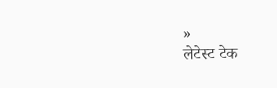»
लेटेस्ट टेक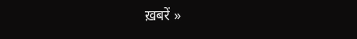ख़बरें »